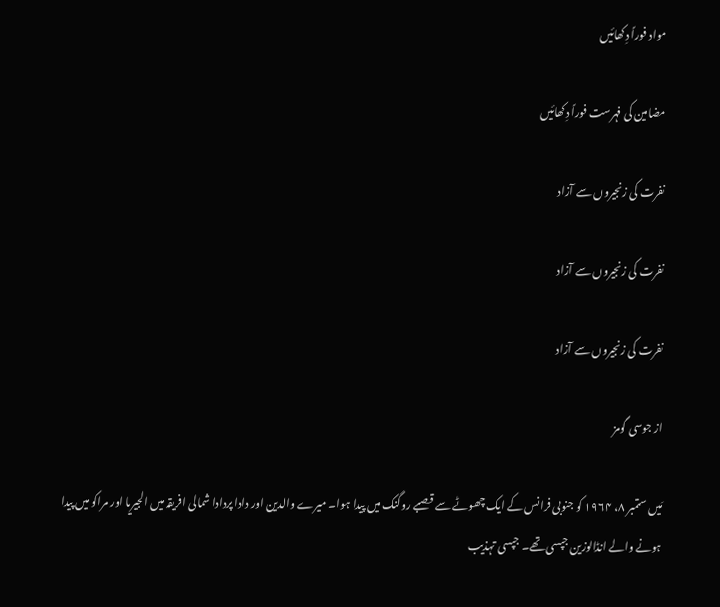مواد فوراً دِکھائیں

مضامین کی فہرست فوراً دِکھائیں

نفرت کی زنجیروں سے آزاد

نفرت کی زنجیروں سے آزاد

نفرت کی زنجیروں سے آزاد

از جوسی گومز

مَیں ستمبر ۸، ۱۹۶۴ کو جنوبی فرانس کے ایک چھوٹے سے قصبے روگنک میں پیدا ہوا۔ میرے والدین اور دادا پردادا شمالی افریقہ میں الجیریا اور مراکو میں پیدا ہونے والے انڈالوزین جپسی تھے۔ جپسی تہذیب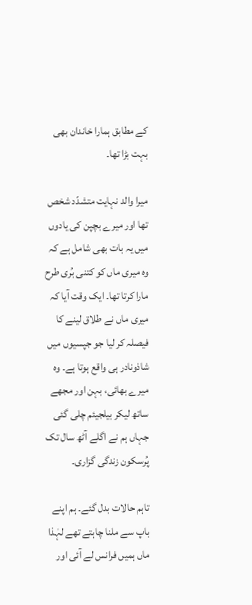کے مطابق ہمارا خاندان بھی بہت بڑا تھا۔

میرا والد نہایت متشدّد شخص تھا اور میرے بچپن کی یادوں میں یہ بات بھی شامل ہے کہ وہ میری ماں کو کتنی بُری طرح مارا کرتا تھا۔ ایک وقت آیا کہ میری ماں نے طلاق لینے کا فیصلہ کر لیا جو جپسیوں میں شاذونادر ہی واقع ہوتا ہے۔ وہ میرے بھائی، بہن اور مجھے ساتھ لیکر بیلجیئم چلی گئی جہاں ہم نے اگلے آٹھ سال تک پُرسکون زندگی گزاری۔

تاہم حالات بدل گئے۔ ہم اپنے باپ سے ملنا چاہتے تھے لہٰذا ماں ہمیں فرانس لے آئی اور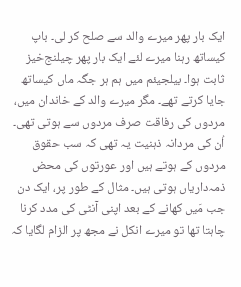ایک بار پھر میرے والد سے صلح کر لی۔ باپ کیساتھ رہنا میرے لئے ایک بار پھر چیلنج‌خیز ثابت ہوا۔ بیلجیئم میں ہم ہر جگہ ماں کیساتھ جایا کرتے تھے۔ مگر میرے والد کے خاندان میں، مردوں کی رفاقت صرف مردوں سے ہوتی تھی۔ اُن کی مردانہ ذہنیت یہ تھی کہ سب حقوق مردوں کے ہوتے ہیں اور عورتوں کی محض ذمہ‌داریاں ہوتی ہیں۔ مثال کے طور پر، ایک دن جب مَیں کھانے کے بعد اپنی آنٹی کی مدد کرنا چاہتا تھا تو میرے انکل نے مجھ پر الزام لگایا کہ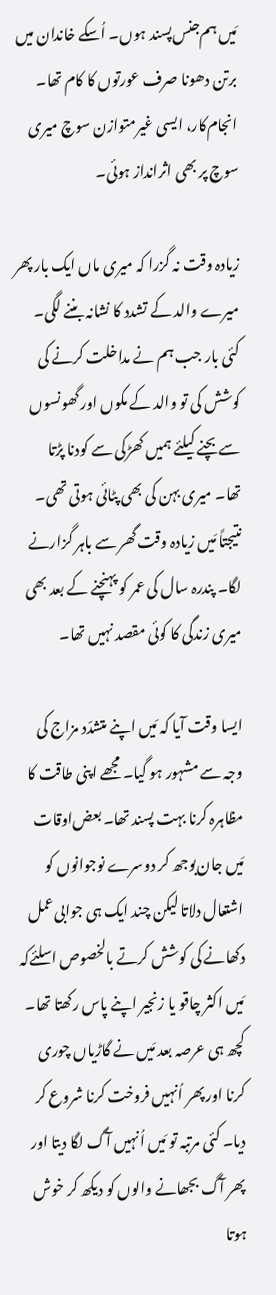مَیں ہم‌جنس‌پسند ہوں۔ اُسکے خاندان میں برتن دھونا صرف عورتوں کا کام تھا۔ انجام‌کار، ایسی غیرمتوازن سوچ میری سوچ پر بھی اثرانداز ہوئی۔

زیادہ وقت نہ گزرا کہ میری ماں ایک بار پھر میرے والد کے تشدد کا نشانہ بننے لگی۔ کئی بار جب ہم نے مداخلت کرنے کی کوشش کی تو والد کے مکوں اور گھونسوں سے بچنے کیلئے ہمیں کھڑکی سے کودنا پڑتا تھا۔ میری بہن کی بھی پٹائی ہوتی تھی۔ نتیجتاً مَیں زیادہ وقت گھر سے باہر گزارنے لگا۔ پندرہ سال کی عمر کو پہنچنے کے بعد بھی میری زندگی کا کوئی مقصد نہیں تھا۔

ایسا وقت آیا کہ مَیں اپنے متشدّد مزاج کی وجہ سے مشہور ہو گیا۔ مجھے اپنی طاقت کا مظاہرہ کرنا بہت پسند تھا۔ بعض‌اوقات مَیں جان‌بوجھ کر دوسرے نوجوانوں کو اشتعال دلاتا لیکن چند ایک ہی جوابی‌عمل دکھانے کی کوشش کرتے بالخصوص اسلئےکہ مَیں اکثر چاقو یا زنجیر اپنے پاس رکھتا تھا۔ کچھ ہی عرصہ بعد مَیں نے گاڑیاں چوری کرنا اور پھر اُنہیں فروخت کرنا شروع کر دیا۔ کئی مرتبہ تو مَیں اُنہیں آگ لگا دیتا اور پھر آگ بجھانے والوں کو دیکھ کر خوش ہوتا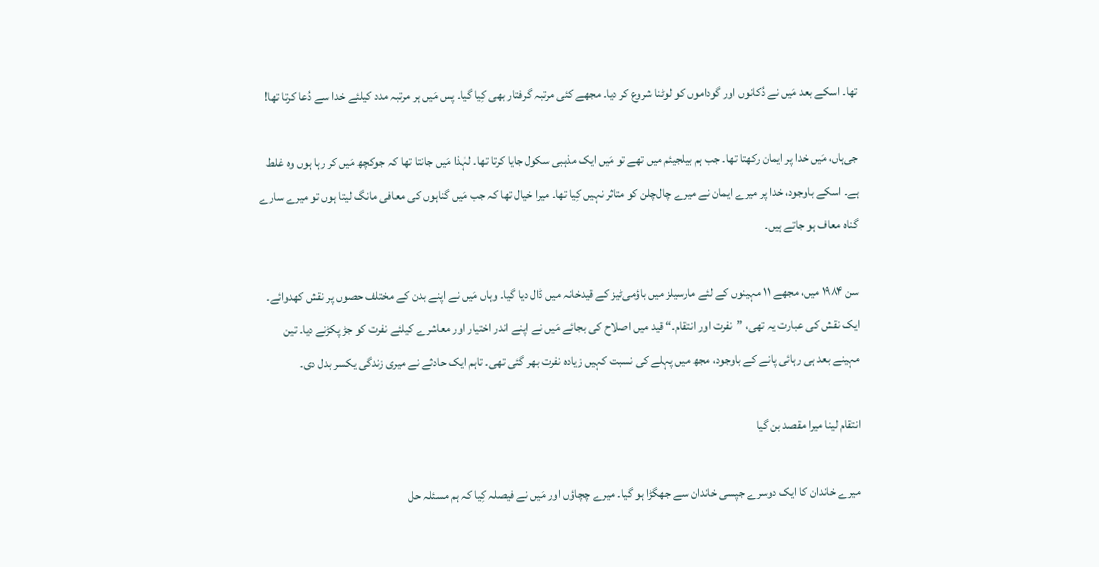تھا۔ اسکے بعد مَیں نے دُکانوں اور گوداموں کو لوٹنا شروع کر دیا۔ مجھے کئی مرتبہ گرفتار بھی کِیا گیا۔ پس مَیں ہر مرتبہ مدد کیلئے خدا سے دُعا کرتا تھا!

جی‌ہاں، مَیں خدا پر ایمان رکھتا تھا۔ جب ہم بیلجیئم میں تھے تو مَیں ایک مذہبی سکول جایا کرتا تھا۔ لہٰذا مَیں جانتا تھا کہ جوکچھ مَیں کر رہا ہوں وہ غلط ہے۔ اسکے باوجود، خدا پر میرے ایمان نے میرے چال‌چلن کو متاثر نہیں کِیا تھا۔ میرا خیال تھا کہ جب مَیں گناہوں کی معافی مانگ لیتا ہوں تو میرے سارے گناہ معاف ہو جاتے ہیں۔

سن ۱۹۸۴ میں، مجھے ۱۱ مہینوں کے لئے مارسیلز میں باؤمی‌ٹیز کے قیدخانہ میں ڈال دیا گیا۔ وہاں مَیں نے اپنے بدن کے مختلف حصوں پر نقش کھدوائے۔ ایک نقش کی عبارت یہ تھی، ”نفرت اور انتقام۔“ قید میں اصلاح کی بجائے مَیں نے اپنے اندر اختیار اور معاشرے کیلئے نفرت کو جڑ پکڑنے دیا۔ تین مہینے بعد ہی رہائی پانے کے باوجود، مجھ میں پہلے کی نسبت کہیں زیادہ نفرت بھر گئی تھی۔ تاہم ایک حادثے نے میری زندگی یکسر بدل دی۔

انتقام لینا میرا مقصد بن گیا

میرے خاندان کا ایک دوسرے جپسی خاندان سے جھگڑا ہو گیا۔ میرے چچاؤں اور مَیں نے فیصلہ کِیا کہ ہم مسئلہ حل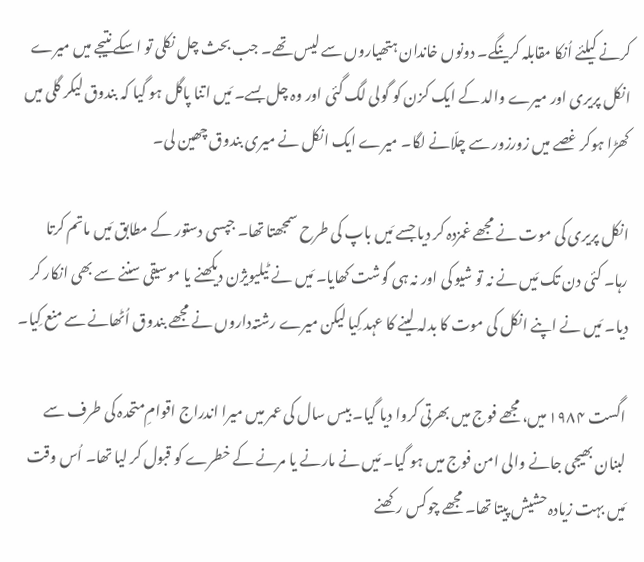کرنے کیلئے اُنکا مقابلہ کرینگے۔ دونوں خاندان ہتھیاروں سے لیس تھے۔ جب بحث چل نکلی تو اسکے نتیجے میں میرے انکل پریری اور میرے والد کے ایک کزن کو گولی لگ گئی اور وہ چل بسے۔ مَیں اتنا پاگل ہو گیا کہ بندوق لیکر گلی میں کھڑا ہوکر غصے میں زورزور سے چلّانے لگا۔ میرے ایک انکل نے میری بندوق چھین لی۔

انکل پریری کی موت نے مجھے غمزدہ کر دیا جسے مَیں باپ کی طرح سمجھتا تھا۔ جپسی دستور کے مطابق مَیں ماتم کرتا رہا۔ کئی دن تک مَیں نے نہ تو شیو کی اور نہ ہی گوشت کھایا۔ مَیں نے ٹیلیویژن دیکھنے یا موسیقی سننے سے بھی انکار کر دیا۔ مَیں نے اپنے انکل کی موت کا بدلہ لینے کا عہد کِیا لیکن میرے رشتہ‌داروں نے مجھے بندوق اُٹھانے سے منع کِیا۔

اگست ۱۹۸۴ میں، مجھے فوج میں بھرتی کروا دیا گیا۔ بیس سال کی عمر میں میرا اندراج اقوامِ‌متحدہ کی طرف سے لبنان بھیجی جانے والی امن فوج میں ہو گیا۔ مَیں نے مارنے یا مرنے کے خطرے کو قبول کر لیا تھا۔ اُس وقت مَیں بہت زیادہ حشیش پیتا تھا۔ مجھے چوکس رکھنے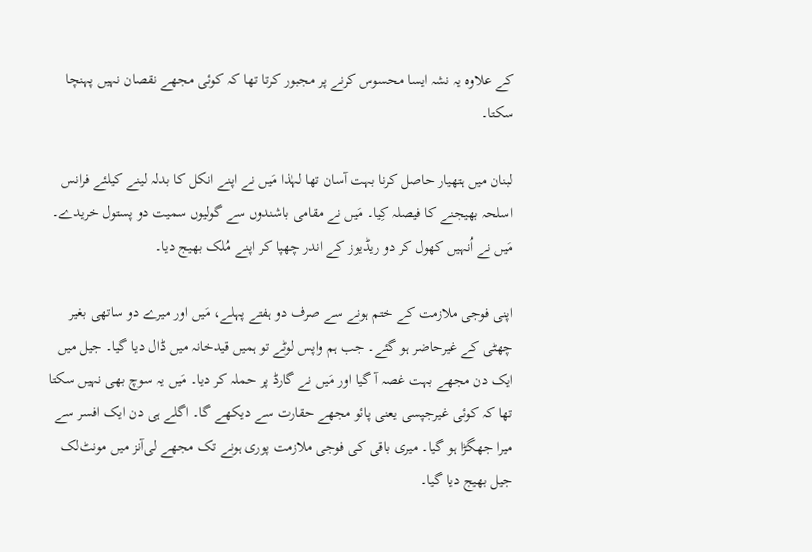کے علاوہ یہ نشہ ایسا محسوس کرنے پر مجبور کرتا تھا کہ کوئی مجھے نقصان نہیں پہنچا سکتا۔

لبنان میں ہتھیار حاصل کرنا بہت آسان تھا لہٰذا مَیں نے اپنے انکل کا بدلہ لینے کیلئے فرانس اسلحہ بھیجنے کا فیصلہ کِیا۔ مَیں نے مقامی باشندوں سے گولیوں سمیت دو پستول خریدے۔ مَیں نے اُنہیں کھول کر دو ریڈیوز کے اندر چھپا کر اپنے مُلک بھیج دیا۔

اپنی فوجی ملازمت کے ختم ہونے سے صرف دو ہفتے پہلے، مَیں اور میرے دو ساتھی بغیر چھٹی کے غیرحاضر ہو گئے۔ جب ہم واپس لوٹے تو ہمیں قیدخانہ میں ڈال دیا گیا۔ جیل میں ایک دن مجھے بہت غصہ آ گیا اور مَیں نے گارڈ پر حملہ کر دیا۔ مَیں یہ سوچ بھی نہیں سکتا تھا کہ کوئی غیرجپسی یعنی پائو مجھے حقارت سے دیکھے گا۔ اگلے ہی دن ایک افسر سے میرا جھگڑا ہو گیا۔ میری باقی کی فوجی ملازمت پوری ہونے تک مجھے لی‌آنز میں مونٹ‌لک جیل بھیج دیا گیا۔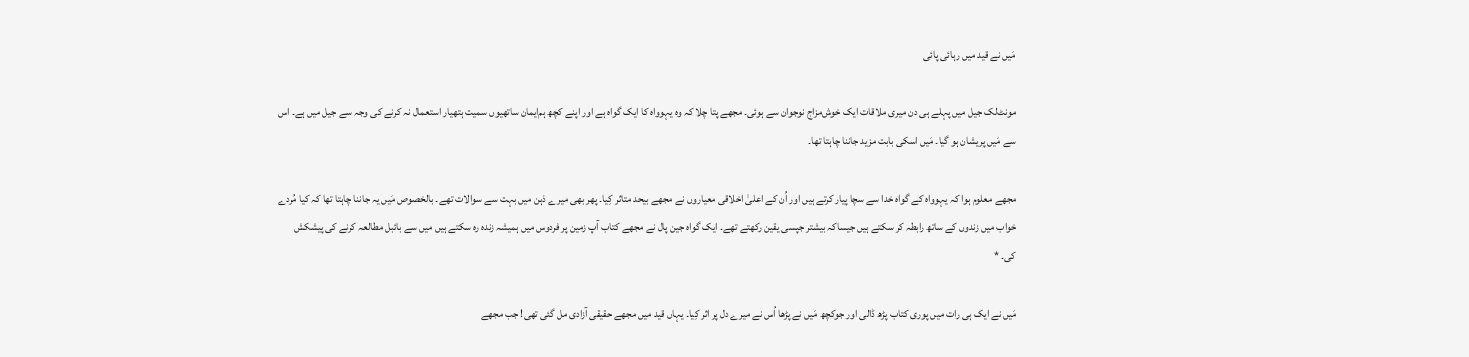مَیں نے قید میں رہائی پائی

مونٹ‌لک جیل میں پہلے ہی دن میری ملاقات ایک خوش‌مزاج نوجوان سے ہوئی۔ مجھے پتا چلا کہ وہ یہوواہ کا ایک گواہ ہے اور اپنے کچھ ہم‌ایمان ساتھیوں سمیت ہتھیار استعمال نہ کرنے کی وجہ سے جیل میں ہے۔ اس سے مَیں پریشان ہو گیا۔ مَیں اسکی بابت مزید جاننا چاہتا تھا۔

مجھے معلوم ہوا کہ یہوواہ کے گواہ خدا سے سچا پیار کرتے ہیں اور اُن کے اعلیٰ اخلاقی معیاروں نے مجھے بیحد متاثر کِیا۔ پھر بھی میرے ذہن میں بہت سے سوالات تھے۔ بالخصوص مَیں یہ جاننا چاہتا تھا کہ کیا مُردے خواب میں زندوں کے ساتھ رابطہ کر سکتے ہیں جیساکہ بیشتر جپسی یقین رکھتے تھے۔ ایک گواہ جین پال نے مجھے کتاب آپ زمین پر فردوس میں ہمیشہ زندہ رہ سکتے ہیں میں سے بائبل مطالعہ کرنے کی پیشکش کی۔ *

مَیں نے ایک ہی رات میں پوری کتاب پڑھ ڈالی اور جوکچھ مَیں نے پڑھا اُس نے میرے دل پر اثر کِیا۔ یہاں قید میں مجھے حقیقی آزادی مل گئی تھی! جب مجھے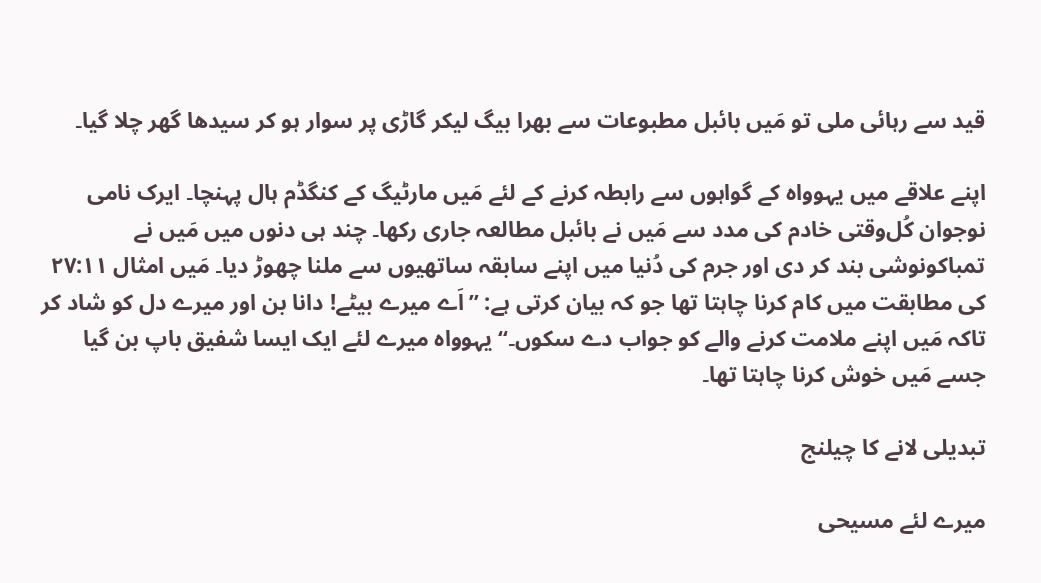قید سے رہائی ملی تو مَیں بائبل مطبوعات سے بھرا بیگ لیکر گاڑی پر سوار ہو کر سیدھا گھر چلا گیا۔

اپنے علاقے میں یہوواہ کے گواہوں سے رابطہ کرنے کے لئے مَیں مارٹیگ کے کنگڈم ہال پہنچا۔ ایرک نامی نوجوان کُل‌وقتی خادم کی مدد سے مَیں نے بائبل مطالعہ جاری رکھا۔ چند ہی دنوں میں مَیں نے تمباکونوشی بند کر دی اور جرم کی دُنیا میں اپنے سابقہ ساتھیوں سے ملنا چھوڑ دیا۔ مَیں امثال ۲۷:۱۱ کی مطابقت میں کام کرنا چاہتا تھا جو کہ بیان کرتی ہے: ”اَے میرے بیٹے! دانا بن اور میرے دل کو شاد کر تاکہ مَیں اپنے ملامت کرنے والے کو جواب دے سکوں۔“ یہوواہ میرے لئے ایک ایسا شفیق باپ بن گیا جسے مَیں خوش کرنا چاہتا تھا۔

تبدیلی لانے کا چیلنج

میرے لئے مسیحی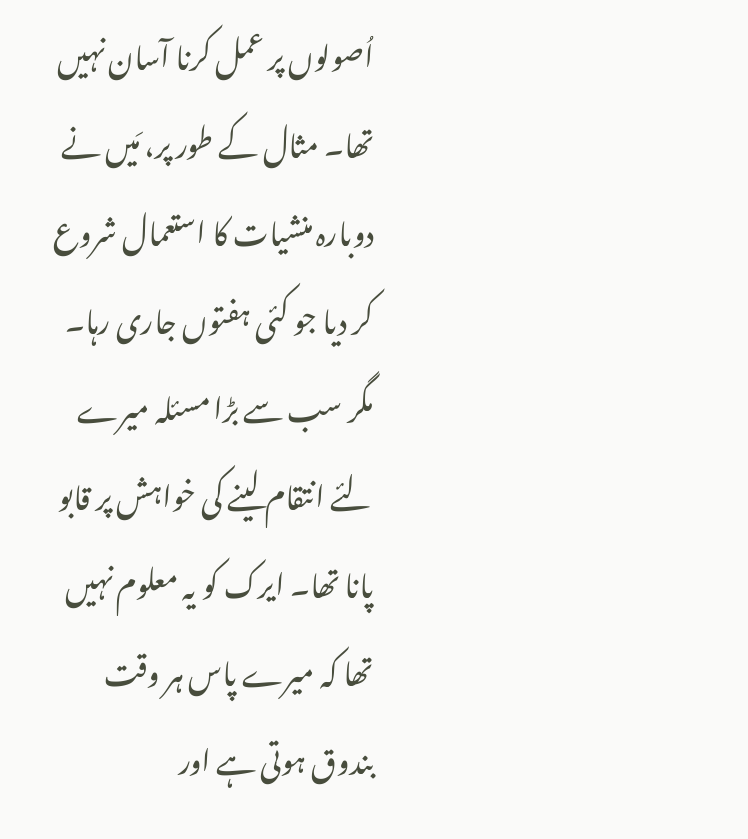اُصولوں پر عمل کرنا آسان نہیں تھا۔ مثال کے طور پر، مَیں نے دوبارہ منشیات کا استعمال شروع کر دیا جو کئی ہفتوں جاری رہا۔ مگر سب سے بڑا مسئلہ میرے لئے انتقام لینے کی خواہش پر قابو پانا تھا۔ ایرک کو یہ معلوم نہیں تھا کہ میرے پاس ہر وقت بندوق ہوتی ہے اور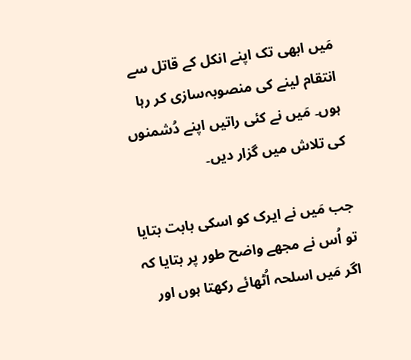مَیں ابھی تک اپنے انکل کے قاتل سے انتقام لینے کی منصوبہ‌سازی کر رہا ہوں۔ مَیں نے کئی راتیں اپنے دُشمنوں کی تلاش میں گزار دیں۔

جب مَیں نے ایرک کو اسکی بابت بتایا تو اُس نے مجھے واضح طور پر بتایا کہ اگر مَیں اسلحہ اُٹھائے رکھتا ہوں اور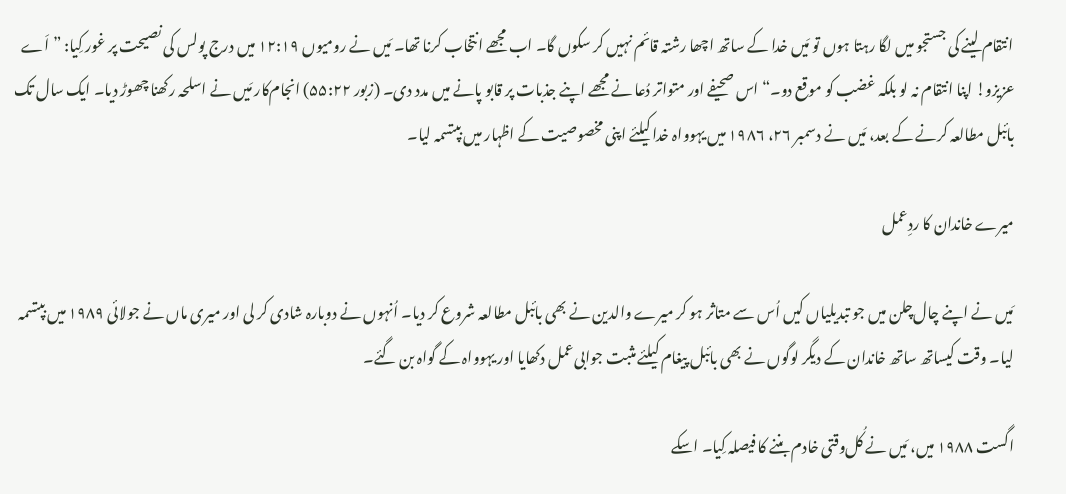انتقام لینے کی جستجو میں لگا رہتا ہوں تو مَیں خدا کے ساتھ اچھا رشتہ قائم نہیں کر سکوں گا۔ اب مجھے انتخاب کرنا تھا۔ مَیں نے رومیوں ۱۲:۱۹ میں درج پولس کی نصیحت پر غور کِیا: ”اَے عزیزو! اپنا انتقام نہ لو بلکہ غضب کو موقع دو۔“ اس صحیفے اور متواتر دُعا نے مجھے اپنے جذبات پر قابو پانے میں مدد دی۔ (زبور ۵۵:۲۲) انجام‌کار مَیں نے اسلحہ رکھنا چھوڑ دیا۔ ایک سال تک بائبل مطالعہ کرنے کے بعد، مَیں نے دسمبر ۲۶، ۱۹۸۶ میں یہوواہ خدا کیلئے اپنی مخصوصیت کے اظہار میں بپتسمہ لیا۔

میرے خاندان کا ردِعمل

مَیں نے اپنے چال‌چلن میں جو تبدیلیاں کیں اُس سے متاثر ہو کر میرے والدین نے بھی بائبل مطالعہ شروع کر دیا۔ اُنہوں نے دوبارہ شادی کر لی اور میری ماں نے جولائی ۱۹۸۹ میں بپتسمہ لیا۔ وقت کیساتھ ساتھ خاندان کے دیگر لوگوں نے بھی بائبل پیغام کیلئے مثبت جوابی‌عمل دکھایا اور یہوواہ کے گواہ بن گئے۔

اگست ۱۹۸۸ میں، مَیں نے کُل‌وقتی خادم بننے کا فیصلہ کِیا۔ اسکے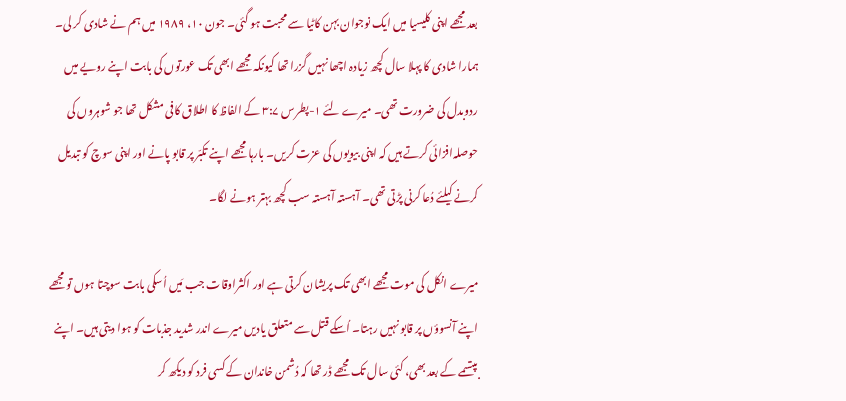بعد مجھے اپنی کلیسیا میں ایک نوجوان بہن کاٹیا سے محبت ہو گئی۔ جون ۱۰، ۱۹۸۹ میں ہم نے شادی کر لی۔ ہمارا شادی کا پہلا سال کچھ زیادہ اچھا نہیں گزرا تھا کیونکہ مجھے ابھی تک عورتوں کی بابت اپنے رویے میں ردوبدل کی ضرورت تھی۔ میرے لئے ۱-پطرس ۳:۷ کے الفاظ کا اطلاق کافی مشکل تھا جو شوہروں کی حوصلہ‌افزائی کرتے ہیں کہ اپنی بیویوں کی عزت کریں۔ بارہا مجھے اپنے تکبّر پر قابو پانے اور اپنی سوچ کو تبدیل کرنے کیلئے دُعا کرنی پڑتی تھی۔ آہستہ آہستہ سب کچھ بہتر ہونے لگا۔

میرے انکل کی موت مجھے ابھی تک پریشان کرتی ہے اور اکثراوقات جب مَیں اُسکی بابت سوچتا ہوں تو مجھے اپنے آنسوؤں پر قابو نہیں رہتا۔ اُسکے قتل سے متعلق یادیں میرے اندر شدید جذبات کو ہوا دیتی ہیں۔ اپنے بپتسمے کے بعد بھی، کئی سال تک مجھے ڈر تھا کہ دُشمن خاندان کے کسی فرد کو دیکھ کر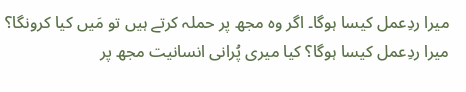میرا ردِعمل کیسا ہوگا۔ اگر وہ مجھ پر حملہ کرتے ہیں تو مَیں کیا کرونگا؟ میرا ردِعمل کیسا ہوگا؟ کیا میری پُرانی انسانیت مجھ پر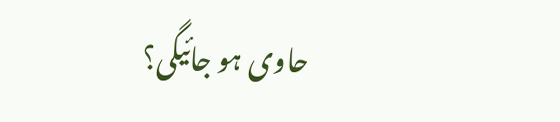حاوی ہو جائیگی؟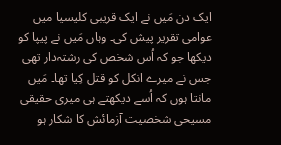ایک دن مَیں نے ایک قریبی کلیسیا میں عوامی تقریر پیش کی۔ وہاں مَیں نے پیپا کو دیکھا جو کہ اُس شخص کی رشتہ‌دار تھی جس نے میرے انکل کو قتل کِیا تھا۔ مَیں مانتا ہوں کہ اُسے دیکھتے ہی میری حقیقی مسیحی شخصیت آزمائش کا شکار ہو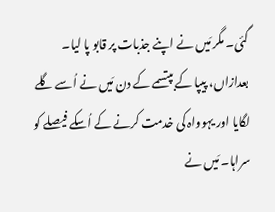گئی۔ مگر مَیں نے اپنے جذبات پر قابو پا لیا۔ بعدازاں، پیپا کے بپتسمے کے دن مَیں نے اُسے گلے لگایا اور یہوواہ کی خدمت کرنے کے اُسکے فیصلے کو سراہا۔ مَیں نے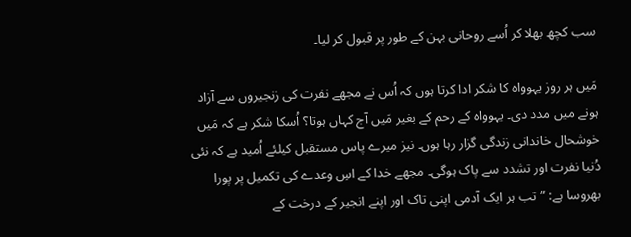سب کچھ بھلا کر اُسے روحانی بہن کے طور پر قبول کر لیا۔

مَیں ہر روز یہوواہ کا شکر ادا کرتا ہوں کہ اُس نے مجھے نفرت کی زنجیروں سے آزاد ہونے میں مدد دی۔ یہوواہ کے رحم کے بغیر مَیں آج کہاں ہوتا؟ اُسکا شکر ہے کہ مَیں خوشحال خاندانی زندگی گزار رہا ہوں۔ نیز میرے پاس مستقبل کیلئے اُمید ہے کہ نئی دُنیا نفرت اور تشدد سے پاک ہوگی۔ مجھے خدا کے اسِ وعدے کی تکمیل پر پورا بھروسا ہے: ”تب ہر ایک آدمی اپنی تاک اور اپنے انجیر کے درخت کے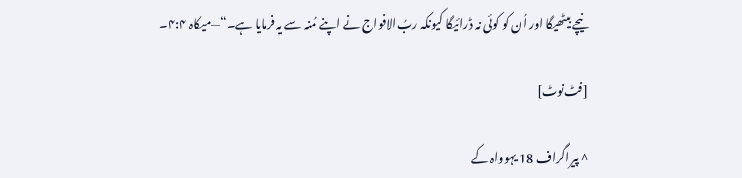نیچے بیٹھیگا اور اُن کو کوئی نہ ڈرائیگا کیونکہ ربُ‌الافواج نے اپنے مُنہ سے یہ فرمایا ہے۔“—میکاہ ۴:۴۔

[فٹ‌نوٹ]

^ پیراگراف 18 یہوواہ کے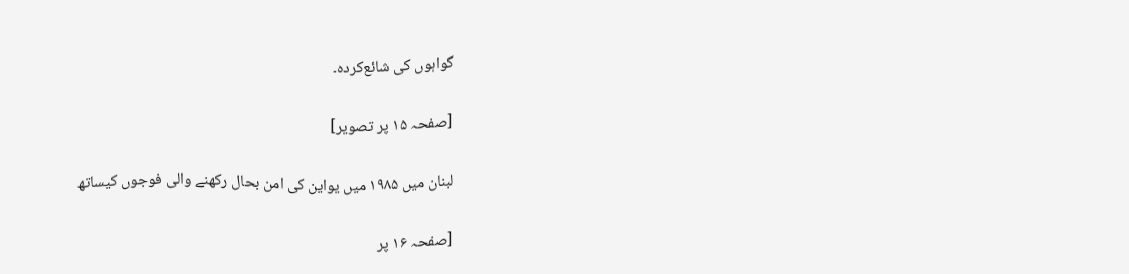گواہوں کی شائع‌کردہ۔

[صفحہ ۱۵ پر تصویر]

لبنان میں ۱۹۸۵ میں یواین کی امن بحال رکھنے والی فوجوں کیساتھ

[صفحہ ۱۶ پر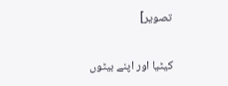تصویر]

کیٹیا اور اپنے بیٹوں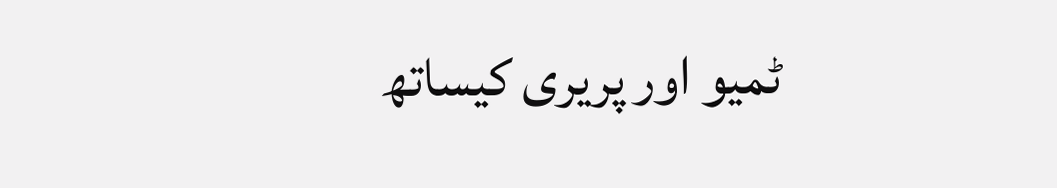ٹمیو اور پریری کیساتھ